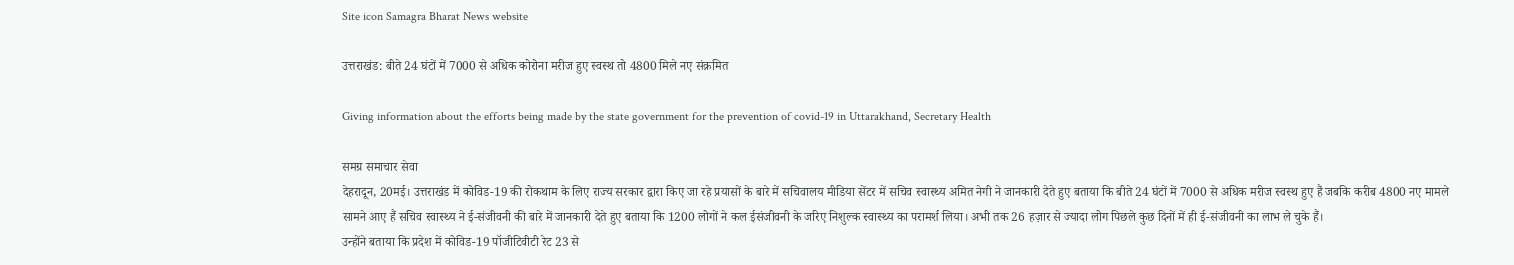Site icon Samagra Bharat News website

उत्तराखंड: बीते 24 घंटों में 7000 से अधिक कोरोना मरीज हुए स्वस्थ तो 4800 मिले नए संक्रमित

Giving information about the efforts being made by the state government for the prevention of covid-19 in Uttarakhand, Secretary Health

समग्र समाचार सेवा
देहरादून, 20मई। उत्तराखंड में कोविड-19 की रोकथाम के लिए राज्य सरकार द्वारा किए जा रहे प्रयासों के बारे में सचिवालय मीडिया सेंटर में सचिव स्वास्थ्य अमित नेगी ने जानकारी देते हुए बताया कि बीते 24 घंटों में 7000 से अधिक मरीज स्वस्थ हुए हैं जबकि करीब 4800 नए मामले सामने आए हैं सचिव स्वास्थ्य ने ई-संजीवनी की बारे में जानकारी देते हुए बताया कि 1200 लोगों ने कल ईसंजीवनी के जरिए निशुल्क स्वास्थ्य का परामर्श लिया। अभी तक 26 हज़ार से ज्यादा लोग पिछले कुछ दिनों में ही ई-संजीवनी का लाभ ले चुके हैं।
उन्होंने बताया कि प्रदेश में कोविड-19 पॉजीटिवीटी रेट 23 से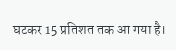घटकर 15 प्रतिशत तक आ गया है।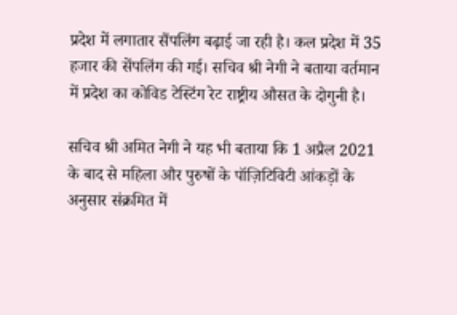प्रदेश में लगातार सैंपलिंग बढ़ाई जा रही है। कल प्रदेश में 35 हजार की सेंपलिंग की गई। सचिव श्री नेगी ने बताया वर्तमान में प्रदेश का कोविड टेस्टिंग रेट राष्ट्रीय औसत के दोगुनी है।

सचिव श्री अमित नेगी ने यह भी बताया कि 1 अप्रैल 2021 के बाद से महिला और पुरुषों के पॉज़िटिविटी आंकड़ों के अनुसार संक्रमित में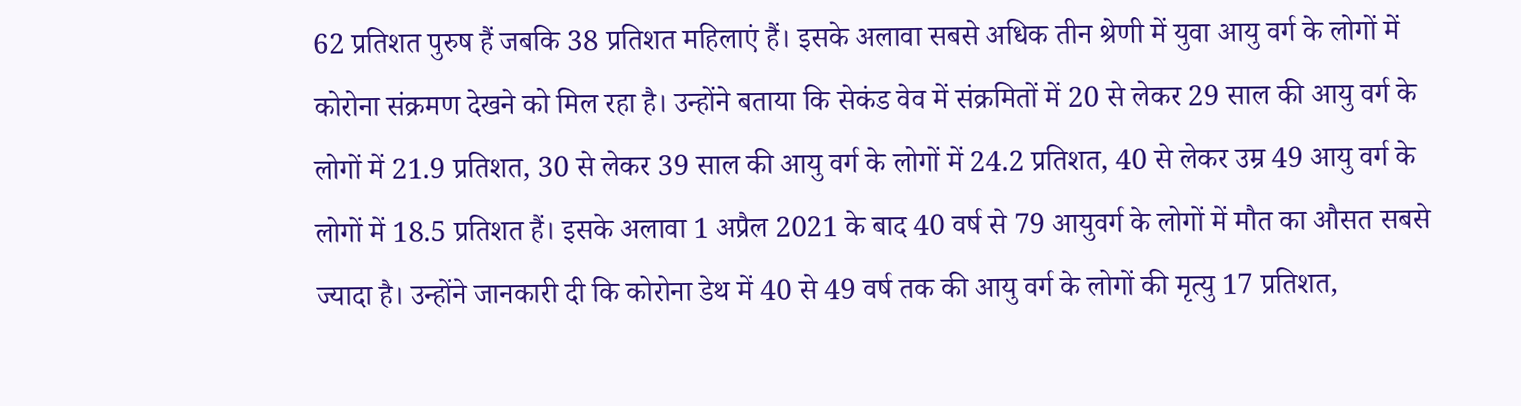62 प्रतिशत पुरुष हैं जबकि 38 प्रतिशत महिलाएं हैं। इसके अलावा सबसे अधिक तीन श्रेणी में युवा आयु वर्ग के लोगों में कोरोना संक्रमण देखने को मिल रहा है। उन्होंने बताया कि सेकंड वेव में संक्रमितों में 20 से लेकर 29 साल की आयु वर्ग के लोगों में 21.9 प्रतिशत, 30 से लेकर 39 साल की आयु वर्ग के लोगों में 24.2 प्रतिशत, 40 से लेकर उम्र 49 आयु वर्ग के लोगों में 18.5 प्रतिशत हैं। इसके अलावा 1 अप्रैल 2021 के बाद 40 वर्ष से 79 आयुवर्ग के लोगों में मौत का औसत सबसे ज्यादा है। उन्होंने जानकारी दी कि कोरोना डेथ में 40 से 49 वर्ष तक की आयु वर्ग के लोगों की मृत्यु 17 प्रतिशत,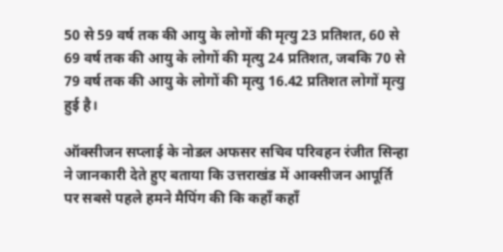50 से 59 वर्ष तक की आयु के लोगों की मृत्यु 23 प्रतिशत, 60 से 69 वर्ष तक की आयु के लोगों की मृत्यु 24 प्रतिशत, जबकि 70 से 79 वर्ष तक की आयु के लोगों की मृत्यु 16.42 प्रतिशत लोगों मृत्यु हुई है।

ऑक्सीजन सप्लाई के नोडल अफसर सचिव परिवहन रंजीत सिन्हा ने जानकारी देते हुए बताया कि उत्तराखंड में आक्सीजन आपूर्ति पर सबसे पहले हमने मैपिंग की कि कहाँ कहाँ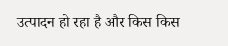उत्पादन हो रहा है और किस किस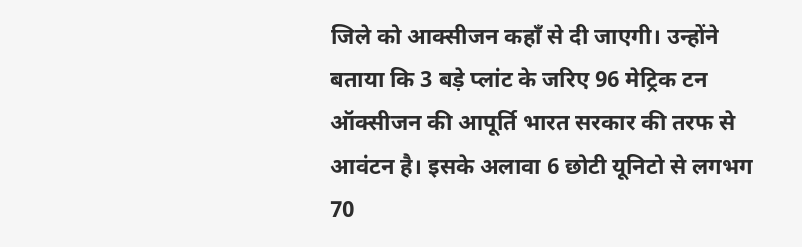जिले को आक्सीजन कहाँ से दी जाएगी। उन्होंने बताया कि 3 बड़े प्लांट के जरिए 96 मेट्रिक टन ऑक्सीजन की आपूर्ति भारत सरकार की तरफ से आवंटन है। इसके अलावा 6 छोटी यूनिटो से लगभग 70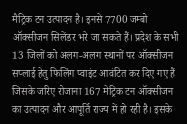मैट्रिक टन उत्पादन है। इनसे 7700 जम्बो ऑक्सीजन सिलेंडर भरे जा सकते हैं। प्रदेश के सभी 13 जिलों को अलग-अलग स्थानों पर ऑक्सीजन सप्लाई हेतु फिलिंग प्वाइंट आवंटित कर दिए गए हैं जिसके जरिए रोजाना 167 मेट्रिक टन ऑक्सीजन का उत्पादन और आपूर्ति राज्य में हो रही है। इसके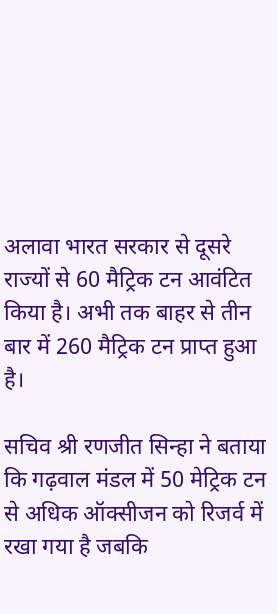अलावा भारत सरकार से दूसरे राज्यों से 60 मैट्रिक टन आवंटित किया है। अभी तक बाहर से तीन बार में 260 मैट्रिक टन प्राप्त हुआ है।

सचिव श्री रणजीत सिन्हा ने बताया कि गढ़वाल मंडल में 50 मेट्रिक टन से अधिक ऑक्सीजन को रिजर्व में रखा गया है जबकि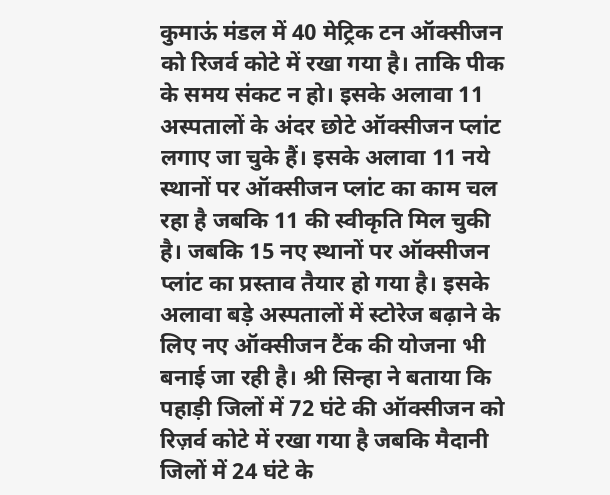कुमाऊं मंडल में 40 मेट्रिक टन ऑक्सीजन को रिजर्व कोटे में रखा गया है। ताकि पीक के समय संकट न हो। इसके अलावा 11 अस्पतालों के अंदर छोटे ऑक्सीजन प्लांट लगाए जा चुके हैं। इसके अलावा 11 नये स्थानों पर ऑक्सीजन प्लांट का काम चल रहा है जबकि 11 की स्वीकृति मिल चुकी है। जबकि 15 नए स्थानों पर ऑक्सीजन प्लांट का प्रस्ताव तैयार हो गया है। इसके अलावा बड़े अस्पतालों में स्टोरेज बढ़ाने के लिए नए ऑक्सीजन टैंक की योजना भी बनाई जा रही है। श्री सिन्हा ने बताया कि पहाड़ी जिलों में 72 घंटे की ऑक्सीजन को रिज़र्व कोटे में रखा गया है जबकि मैदानी जिलों में 24 घंटे के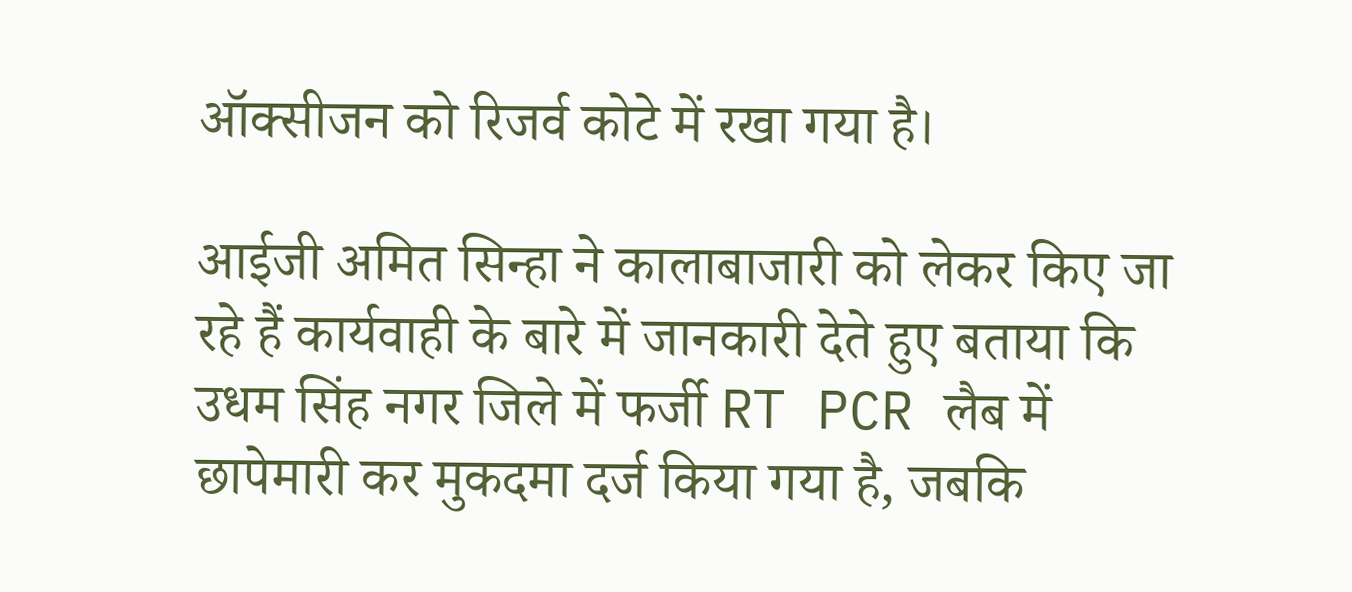ऑक्सीजन को रिजर्व कोटे में रखा गया है।

आईजी अमित सिन्हा ने कालाबाजारी को लेकर किए जा रहे हैं कार्यवाही के बारे में जानकारी देते हुए बताया कि उधम सिंह नगर जिले में फर्जी RT PCR लैब में छापेमारी कर मुकदमा दर्ज किया गया है, जबकि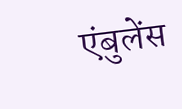एंबुलेंस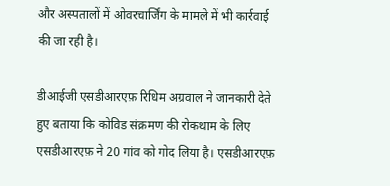और अस्पतालों में ओवरचार्जिंग के मामले में भी कार्रवाई की जा रही है।

डीआईजी एसडीआरएफ़ रिधिम अग्रवाल ने जानकारी देते हुए बताया कि कोविड संक्रमण की रोकथाम के लिए एसडीआरएफ़ ने 20 गांव को गोद लिया है। एसडीआरएफ़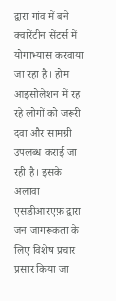द्वारा गांव में बने क्वारेंटीन सेंटर्स में योगाभ्यास करवाया जा रहा है। होम आइसोलेशन में रह रहे लोगों को जरूरी दवा और सामग्री उपलब्ध कराई जा रही है। इसके अलावा एसडीआरएफ़ द्वारा जन जागरूकता के लिए विशेष प्रचार प्रसार किया जा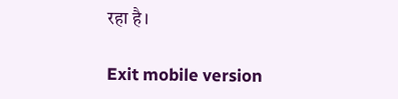रहा है।

Exit mobile version